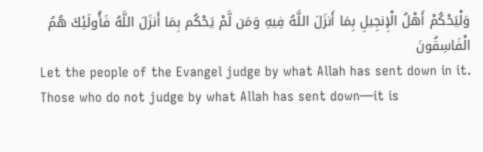وَلْيَحْكُمْ أَهْلُ الْإِنجِيلِ بِمَا أَنزَلَ اللَّهُ فِيهِ وَمَن لَّمْ يَحْكُم بِمَا أَنزَلَ اللَّهُ فَأُولَئِكَ هُمُ الْفَاسِقُونَ
Let the people of the Evangel judge by what Allah has sent down in it. Those who do not judge by what Allah has sent down—it is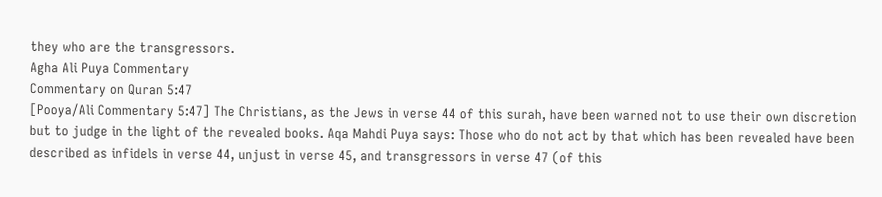they who are the transgressors.
Agha Ali Puya Commentary
Commentary on Quran 5:47
[Pooya/Ali Commentary 5:47] The Christians, as the Jews in verse 44 of this surah, have been warned not to use their own discretion but to judge in the light of the revealed books. Aqa Mahdi Puya says: Those who do not act by that which has been revealed have been described as infidels in verse 44, unjust in verse 45, and transgressors in verse 47 (of this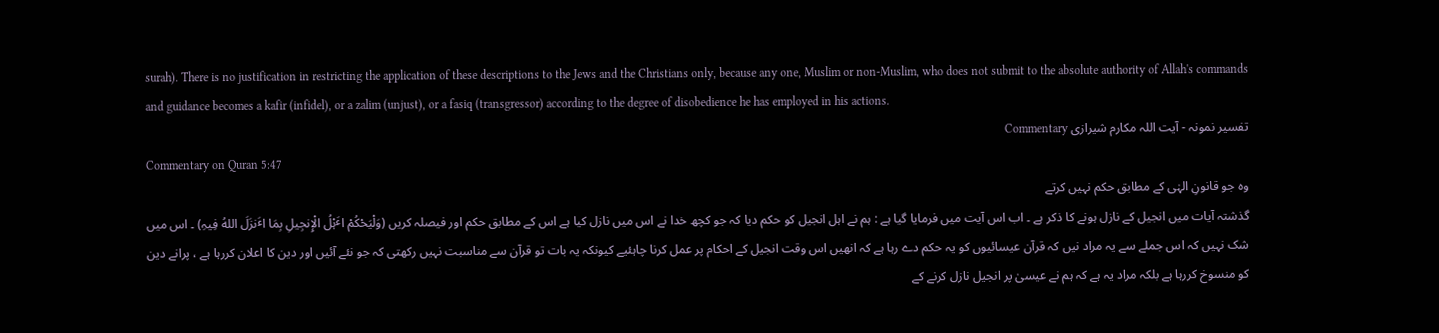surah). There is no justification in restricting the application of these descriptions to the Jews and the Christians only, because any one, Muslim or non-Muslim, who does not submit to the absolute authority of Allah's commands and guidance becomes a kafir (infidel), or a zalim (unjust), or a fasiq (transgressor) according to the degree of disobedience he has employed in his actions.
تفسیر نمونہ - آیت اللہ مکارم شیرازی Commentary
Commentary on Quran 5:47
وہ جو قانونِ الہٰی کے مطابق حکم نہیں کرتے
گذشتہ آیات میں انجیل کے نازل ہونے کا ذکر ہے ۔ اب اس آیت میں فرمایا گیا ہے : ہم نے اہل انجیل کو حکم دیا کہ جو کچھ خدا نے اس میں نازل کیا ہے اس کے مطابق حکم اور فیصلہ کریں (وَلْیَحْکُمْ اٴَہْلُ الْإِنجِیلِ بِمَا اٴَنزَلَ اللهُ فِیہِ) ۔ اس میں شک نہیں کہ اس جملے سے یہ مراد نیں کہ قرآن عیسائیوں کو یہ حکم دے رہا ہے کہ انھیں اس وقت انجیل کے احکام پر عمل کرنا چاہئیے کیونکہ یہ بات تو قرآن سے مناسبت نہیں رکھتی کہ جو نئے آئیں اور دین کا اعلان کررہا ہے ، پرانے دین کو منسوخ کررہا ہے بلکہ مراد یہ ہے کہ ہم نے عیسیٰ پر انجیل نازل کرنے کے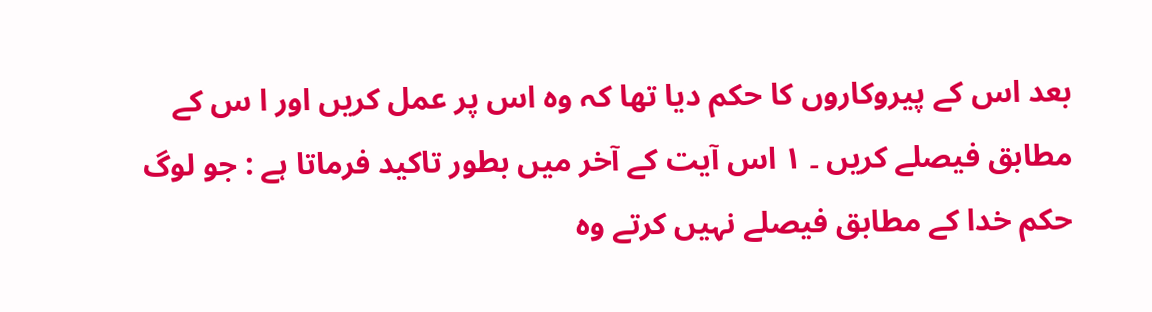بعد اس کے پیروکاروں کا حکم دیا تھا کہ وہ اس پر عمل کریں اور ا س کے مطابق فیصلے کریں ۔ ۱ اس آیت کے آخر میں بطور تاکید فرماتا ہے : جو لوگ حکم خدا کے مطابق فیصلے نہیں کرتے وہ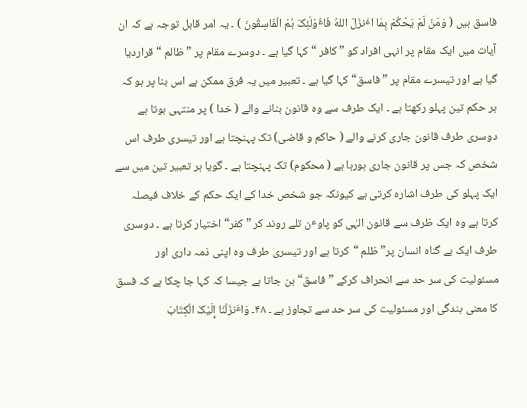فاسق ہیں ( وَمَنْ لَمْ یَحْکُمْ بِمَا اٴَنزَلَ اللهُ فَاٴُوْلَئِکَ ہُمْ الْفَاسِقُونَ ) ۔ یہ امر قابل توجہ ہے کہ ان آیات میں ایک مقام پر انہی افراد کو ” کافر “ کہا گیا ہے ۔ دوسرے مقام پر ” ظالم “ قراردیا گیا ہے اور تیسرے مقام پر ” فاسق“ کہا گیا ہے ۔ تعبیر میں یہ فرق ممکن ہے اس بنا پر ہو کہ ہر حکم تین پہلو رکھتا ہے ۔ ایک طرف سے وہ قانون بنانے والے ( خدا ) پر منتہی ہوتا ہے دوسری طرف قانون جاری کرنے والے ( حاکم و قاضی) تک پہنچتا ہے اور تیسری طرف اس شخص کہ جس پر قانون جاری ہورہا ہے ( محکوم) تک پہنچتا ہے ۔ گویا ہر تعبیر تین میں سے ایک پہلو کی طرف اشارہ کرتی ہے کیونکہ جو شخص خدا کے ایک حکم کے خلاف فیصلہ کرتا ہے وہ ایک ظرف سے قانون الہٰی کو پاوٴن تلے روند کر ” کفر“ اختیار کرتا ہے ۔ دوسری طرف ایک بے گناہ انسان پر” ظلم “کرتا ہے اور تیسری طرف وہ اپنی ذمہ داری اور مسئولیت کی سر حد سے انحراف کرکے ” فاسق“ بن جاتا ہے جیسا کہ کہا جا چکا ہے کہ فسق کا معنی بندگی اور مسئولیت کی سر حد سے تجاوز ہے ۔ ۴۸۔ وَاٴَنزَلْنَا إِلَیْکَ الْکِتَابَ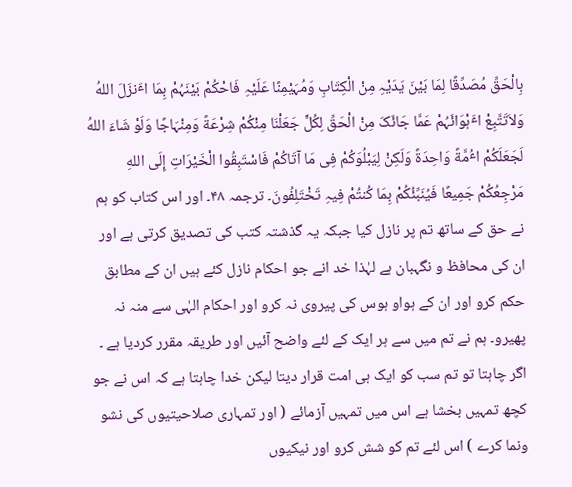بِالْحَقِّ مُصَدِّقًا لِمَا بَیْنَ یَدَیْہِ مِنْ الْکِتَابِ وَمُہَیْمِنًا عَلَیْہِ فَاحْکُمْ بَیْنَہُمْ بِمَا اٴَنزَلَ اللهُ وَلاَتَتَّبِعْ اٴَہْوَائَہُمْ عَمَّا جَائَکَ مِنْ الْحَقِّ لِکُلٍّ جَعَلْنَا مِنْکُمْ شِرْعَةً وَمِنْہَاجًا وَلَوْ شَاءَ اللهُ لَجَعَلَکُمْ اٴُمَّةً وَاحِدَةً وَلَکِنْ لِیَبْلُوَکُمْ فِی مَا آتَاکُمْ فَاسْتَبِقُوا الْخَیْرَاتِ إِلَی اللهِ مَرْجِعُکُمْ جَمِیعًا فَیُنَبِّئُکُمْ بِمَا کُنتُمْ فِیہِ تَخْتَلِفُونَ۔ ترجمہ ۴۸۔ اور اس کتاب کو ہم نے حق کے ساتھ تم پر نازل کیا جبکہ یہ گذشتہ کتب کی تصدیق کرتی ہے اور ان کی محافظ و نگہبان ہے لہٰذا خد انے جو احکام نازل کئے ہیں ان کے مطابق حکم کرو اور ان کے ہواو ہوس کی پیروی نہ کرو اور احکام الہٰی سے منہ نہ پھیرو۔ ہم نے تم میں سے ہر ایک کے لئے واضح آئیں اور طریقہ مقرر کردیا ہے ۔ اگر چاہتا تو تم سب کو ایک ہی امت قرار دیتا لیکن خدا چاہتا ہے کہ اس نے جو کچھ تمہیں بخشا ہے اس میں تمہیں آزمائے ( اور تمہاری صلاحیتیوں کی نشو ونما کرے ) اس لئے تم کو شش کرو اور نیکیوں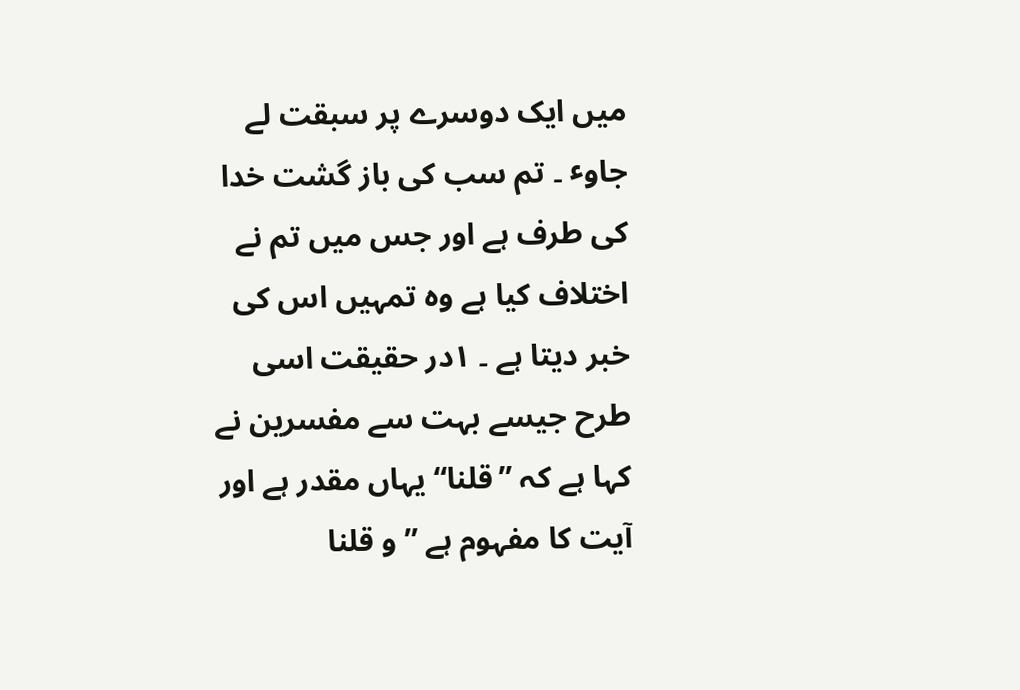میں ایک دوسرے پر سبقت لے جاوٴ ۔ تم سب کی باز گشت خدا کی طرف ہے اور جس میں تم نے اختلاف کیا ہے وہ تمہیں اس کی خبر دیتا ہے ۔ ۱در حقیقت اسی طرح جیسے بہت سے مفسرین نے کہا ہے کہ ”قلنا“ یہاں مقدر ہے اور آیت کا مفہوم ہے ” و قلنا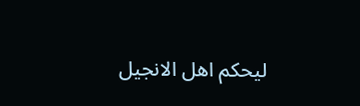لیحکم اھل الانجیل